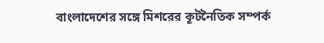বাংলাদেশের সঙ্গে মিশরের কূটনৈতিক সম্পর্ক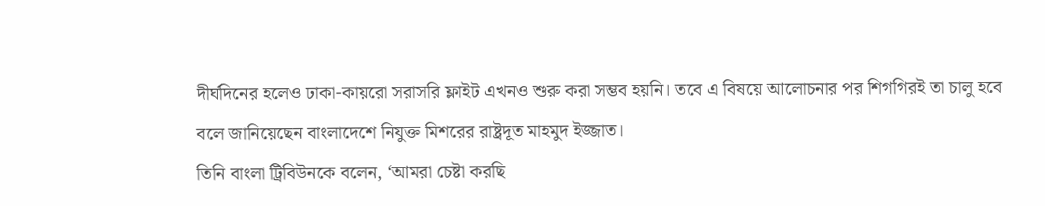দীর্ঘদিনের হলেও ঢাকা-কায়রো সরাসরি ফ্লাইট এখনও শুরু করা সম্ভব হয়নি। তবে এ বিষয়ে আলোচনার পর শিগগিরই তা চালু হবে বলে জানিয়েছেন বাংলাদেশে নিযুক্ত মিশরের রাষ্ট্রদূত মাহমুদ ইজ্জাত।
তিনি বাংলা ট্রিবিউনকে বলেন, ‘আমরা চেষ্টা করছি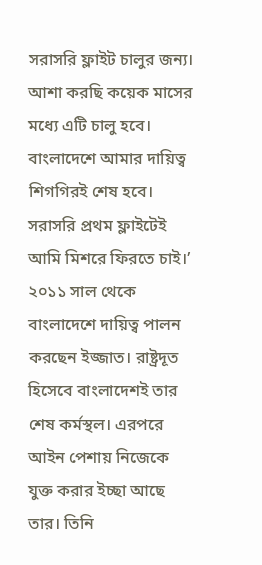সরাসরি ফ্লাইট চালুর জন্য। আশা করছি কয়েক মাসের মধ্যে এটি চালু হবে। বাংলাদেশে আমার দায়িত্ব শিগগিরই শেষ হবে। সরাসরি প্রথম ফ্লাইটেই আমি মিশরে ফিরতে চাই।’
২০১১ সাল থেকে বাংলাদেশে দায়িত্ব পালন করছেন ইজ্জাত। রাষ্ট্রদূত হিসেবে বাংলাদেশই তার শেষ কর্মস্থল। এরপরে আইন পেশায় নিজেকে যুক্ত করার ইচ্ছা আছে তার। তিনি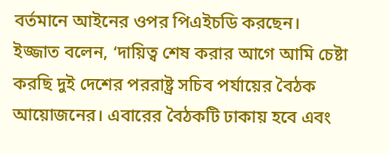বর্তমানে আইনের ওপর পিএইচডি করছেন।
ইজ্জাত বলেন, ‘দায়িত্ব শেষ করার আগে আমি চেষ্টা করছি দুই দেশের পররাষ্ট্র সচিব পর্যায়ের বৈঠক আয়োজনের। এবারের বৈঠকটি ঢাকায় হবে এবং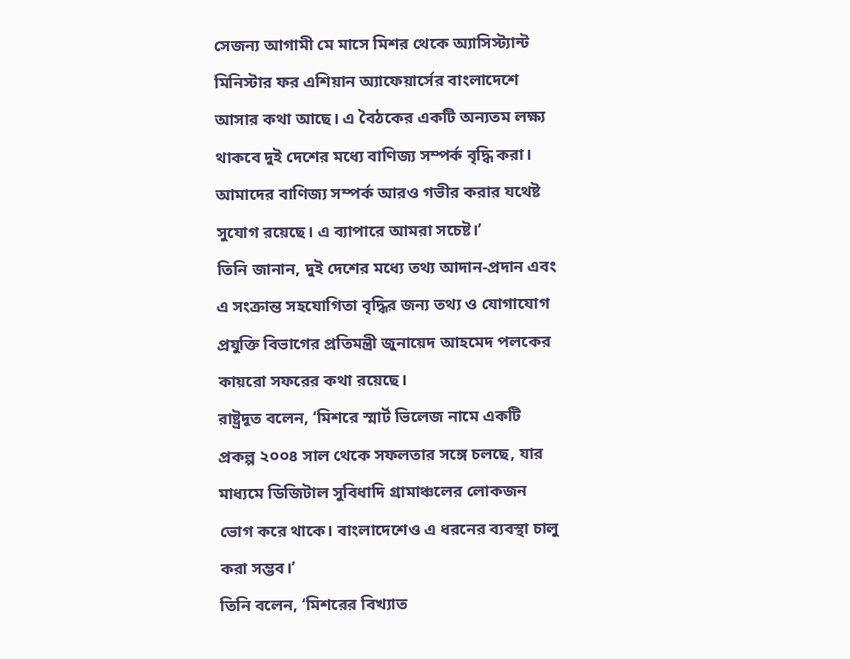সেজন্য আগামী মে মাসে মিশর থেকে অ্যাসিস্ট্যান্ট মিনিস্টার ফর এশিয়ান অ্যাফেয়ার্সের বাংলাদেশে আসার কথা আছে। এ বৈঠকের একটি অন্যতম লক্ষ্য থাকবে দুই দেশের মধ্যে বাণিজ্য সম্পর্ক বৃদ্ধি করা। আমাদের বাণিজ্য সম্পর্ক আরও গভীর করার যথেষ্ট সুযোগ রয়েছে। এ ব্যাপারে আমরা সচেষ্ট।’
তিনি জানান, দুই দেশের মধ্যে তথ্য আদান-প্রদান এবং এ সংক্রান্ত সহযোগিতা বৃদ্ধির জন্য তথ্য ও যোগাযোগ প্রযুক্তি বিভাগের প্রতিমন্ত্রী জুনায়েদ আহমেদ পলকের কায়রো সফরের কথা রয়েছে।
রাষ্ট্রদূত বলেন, ‘মিশরে স্মার্ট ভিলেজ নামে একটি প্রকল্প ২০০৪ সাল থেকে সফলতার সঙ্গে চলছে, যার মাধ্যমে ডিজিটাল সুবিধাদি গ্রামাঞ্চলের লোকজন ভোগ করে থাকে। বাংলাদেশেও এ ধরনের ব্যবস্থা চালু করা সম্ভব।’
তিনি বলেন, ‘মিশরের বিখ্যাত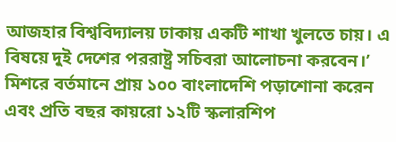আজহার বিশ্ববিদ্যালয় ঢাকায় একটি শাখা খুলতে চায়। এ বিষয়ে দুই দেশের পররাষ্ট্র সচিবরা আলোচনা করবেন।’
মিশরে বর্তমানে প্রায় ১০০ বাংলাদেশি পড়াশোনা করেন এবং প্রতি বছর কায়রো ১২টি স্কলারশিপ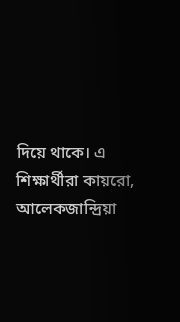দিয়ে থাকে। এ শিক্ষার্থীরা কায়রো, আলেকজান্দ্রিয়া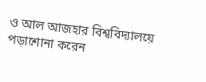ও আল আজহার বিশ্ববিদ্যালয়ে পড়াশোনা করেন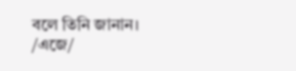বলে তিনি জানান।
/এজে/